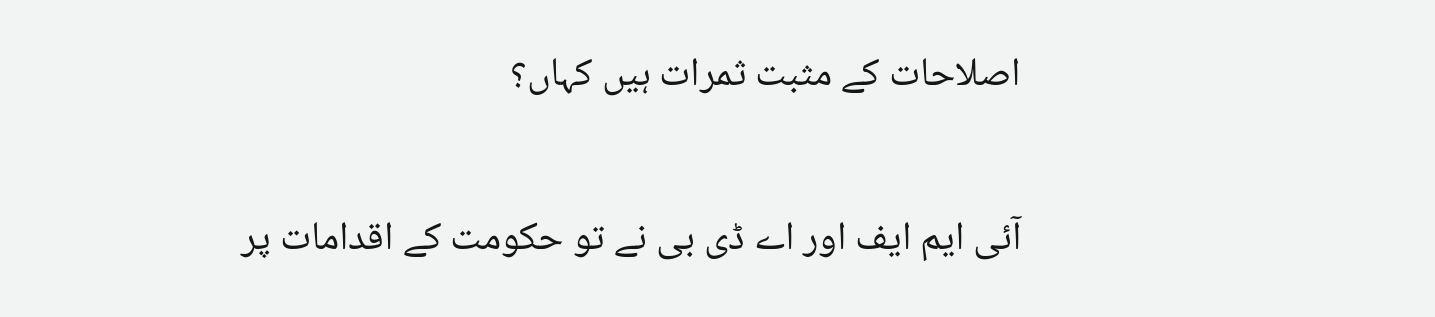اصلاحات کے مثبت ثمرات ہیں کہاں؟

آئی ایم ایف اور اے ڈی بی نے تو حکومت کے اقدامات پر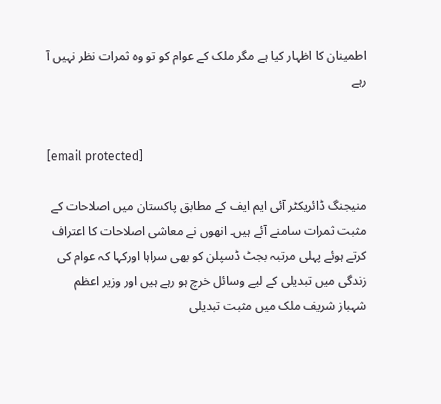اطمینان کا اظہار کیا ہے مگر ملک کے عوام کو تو وہ ثمرات نظر نہیں آ رہے


[email protected]

منیجنگ ڈائریکٹر آئی ایم ایف کے مطابق پاکستان میں اصلاحات کے مثبت ثمرات سامنے آئے ہیں۔ انھوں نے معاشی اصلاحات کا اعتراف کرتے ہوئے پہلی مرتبہ بجٹ ڈسپلن کو بھی سراہا اورکہا کہ عوام کی زندگی میں تبدیلی کے لیے وسائل خرچ ہو رہے ہیں اور وزیر اعظم شہباز شریف ملک میں مثبت تبدیلی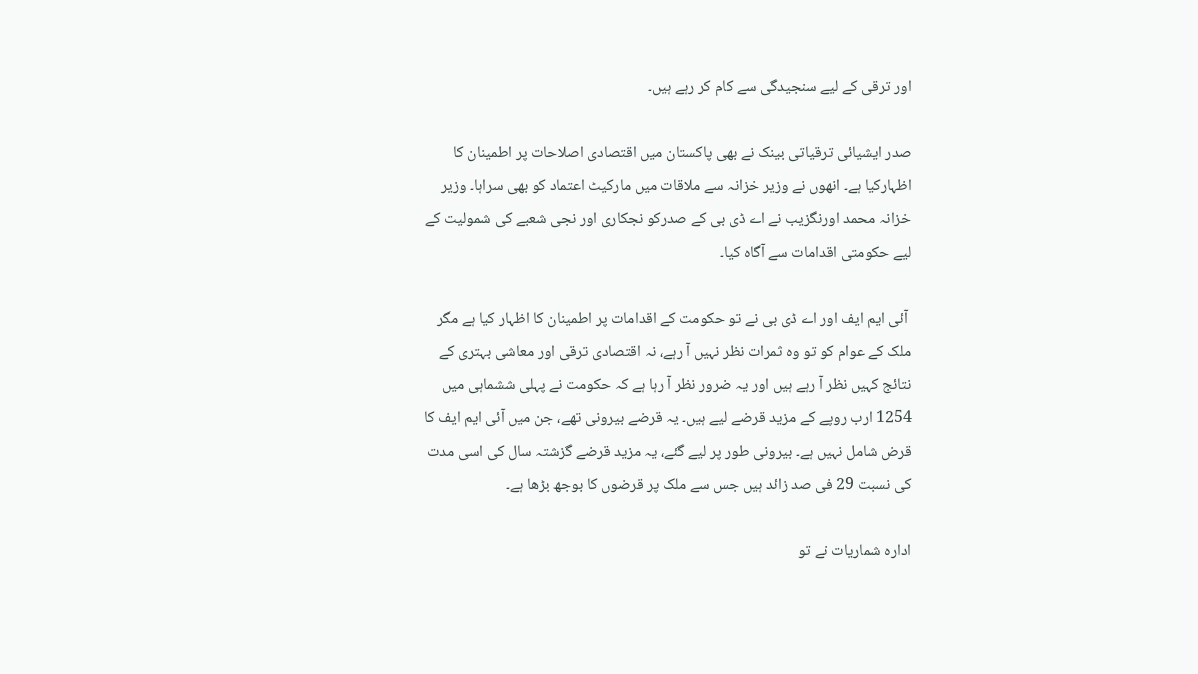اور ترقی کے لیے سنجیدگی سے کام کر رہے ہیں۔

صدر ایشیائی ترقیاتی بینک نے بھی پاکستان میں اقتصادی اصلاحات پر اطمینان کا اظہارکیا ہے۔ انھوں نے وزیر خزانہ سے ملاقات میں مارکیٹ اعتماد کو بھی سراہا۔ وزیر خزانہ محمد اورنگزیب نے اے ڈی بی کے صدرکو نجکاری اور نجی شعبے کی شمولیت کے لیے حکومتی اقدامات سے آگاہ کیا۔

 آئی ایم ایف اور اے ڈی بی نے تو حکومت کے اقدامات پر اطمینان کا اظہار کیا ہے مگر ملک کے عوام کو تو وہ ثمرات نظر نہیں آ رہے، نہ اقتصادی ترقی اور معاشی بہتری کے نتائج کہیں نظر آ رہے ہیں اور یہ ضرور نظر آ رہا ہے کہ حکومت نے پہلی ششماہی میں 1254 ارب روپے کے مزید قرضے لیے ہیں۔ یہ قرضے بیرونی تھے، جن میں آئی ایم ایف کا قرض شامل نہیں ہے۔ بیرونی طور پر لیے گئے، یہ مزید قرضے گزشتہ سال کی اسی مدت کی نسبت 29 فی صد زائد ہیں جس سے ملک پر قرضوں کا بوجھ بڑھا ہے۔

ادارہ شماریات نے تو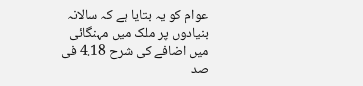عوام کو یہ بتایا ہے کہ سالانہ بنیادوں پر ملک میں مہنگائی میں اضافے کی شرح 4.18 فی صد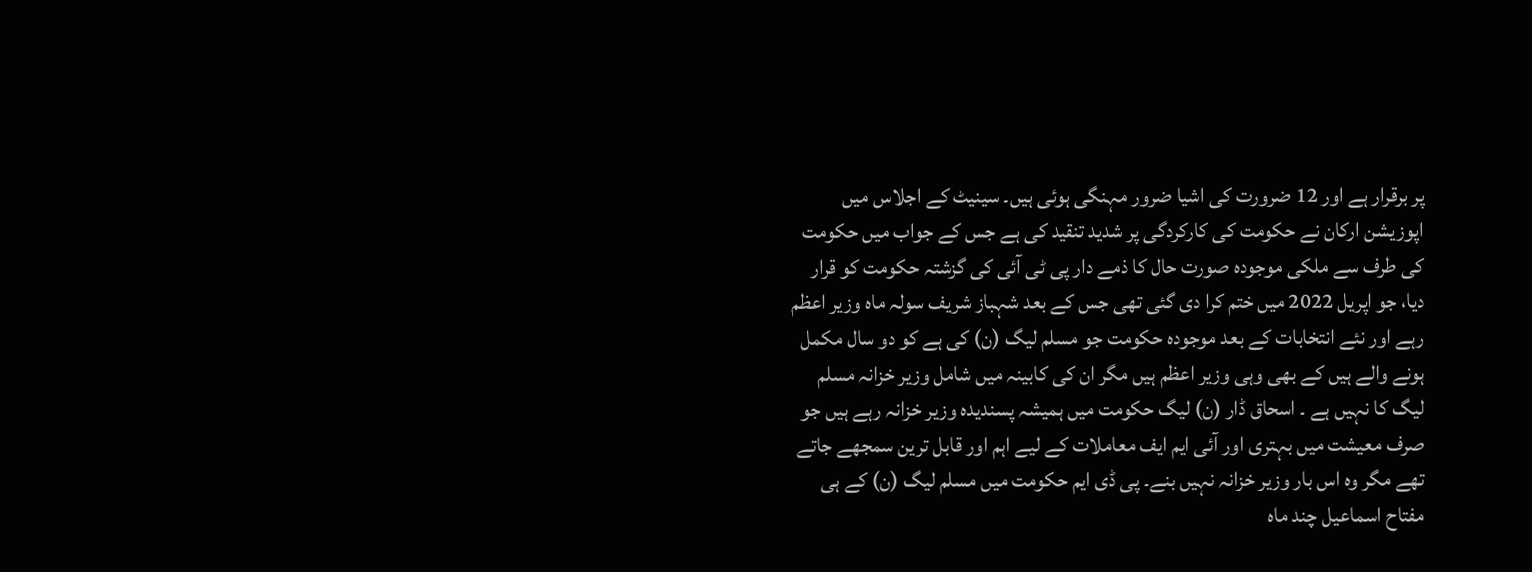پر برقرار ہے اور 12 ضرورت کی اشیا ضرور مہنگی ہوئی ہیں۔ سینیٹ کے اجلاس میں اپوزیشن ارکان نے حکومت کی کارکردگی پر شدید تنقید کی ہے جس کے جواب میں حکومت کی طرف سے ملکی موجودہ صورت حال کا ذمے دار پی ٹی آئی کی گزشتہ حکومت کو قرار دیا، جو اپریل 2022 میں ختم کرا دی گئی تھی جس کے بعد شہباز شریف سولہ ماہ وزیر اعظم رہے اور نئے انتخابات کے بعد موجودہ حکومت جو مسلم لیگ (ن) کی ہے کو دو سال مکمل ہونے والے ہیں کے بھی وہی وزیر اعظم ہیں مگر ان کی کابینہ میں شامل وزیر خزانہ مسلم لیگ کا نہیں ہے ۔ اسحاق ڈار (ن) لیگ حکومت میں ہمیشہ پسندیدہ وزیر خزانہ رہے ہیں جو صرف معیشت میں بہتری اور آئی ایم ایف معاملات کے لیے اہم اور قابل ترین سمجھے جاتے تھے مگر وہ اس بار وزیر خزانہ نہیں بنے۔ پی ڈی ایم حکومت میں مسلم لیگ (ن) کے ہی مفتاح اسماعیل چند ماہ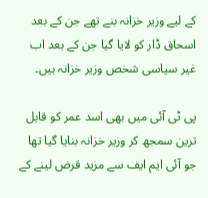کے لیے وزیر خزانہ بنے تھے جن کے بعد اسحاق ڈار کو لایا گیا جن کے بعد اب غیر سیاسی شخص وزیر خزانہ ہیں۔

پی ٹی آئی میں بھی اسد عمر کو قابل ترین سمجھ کر وزیر خزانہ بنایا گیا تھا جو آئی ایم ایف سے مزید قرض لینے کے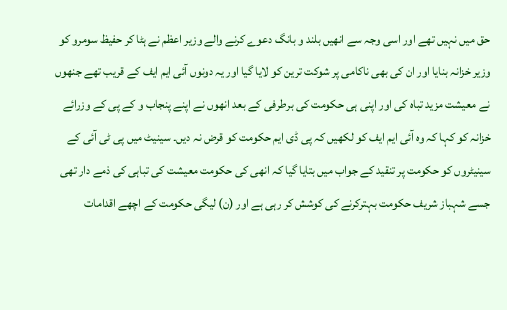حق میں نہیں تھے اور اسی وجہ سے انھیں بلند و بانگ دعوے کرنے والے وزیر اعظم نے ہٹا کر حفیظ سومرو کو وزیر خزانہ بنایا اور ان کی بھی ناکامی پر شوکت ترین کو لایا گیا اور یہ دونوں آئی ایم ایف کے قریب تھے جنھوں نے معیشت مزید تباہ کی اور اپنی ہی حکومت کی برطرفی کے بعد انھوں نے اپنے پنجاب و کے پی کے وزرائے خزانہ کو کہا کہ وہ آئی ایم ایف کو لکھیں کہ پی ڈی ایم حکومت کو قرض نہ دیں۔ سینیٹ میں پی ٹی آئی کے سینیٹروں کو حکومت پر تنقید کے جواب میں بتایا گیا کہ انھی کی حکومت معیشت کی تباہی کی ذمے دار تھی جسے شہباز شریف حکومت بہترکرنے کی کوشش کر رہی ہے اور (ن) لیگی حکومت کے اچھے اقدامات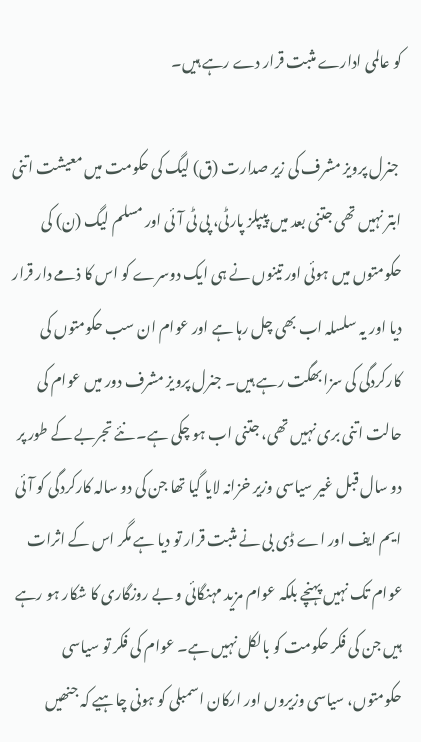کو عالمی ادارے مثبت قرار دے رہے ہیں۔

 جنرل پرویز مشرف کی زیر صدارت (ق) لیگ کی حکومت میں معیشت اتنی ابتر نہیں تھی جتنی بعد میں پیپلز پارٹی، پی ٹی آئی اور مسلم لیگ (ن) کی حکومتوں میں ہوئی اور تینوں نے ہی ایک دوسرے کو اس کا ذمے دار قرار دیا اور یہ سلسلہ اب بھی چل رہا ہے اور عوام ان سب حکومتوں کی کارکردگی کی سزا بھگت رہے ہیں۔ جنرل پرویز مشرف دور میں عوام کی حالت اتنی بری نہیں تھی، جتنی اب ہو چکی ہے۔ نئے تجربے کے طور پر دو سال قبل غیر سیاسی وزیر خزانہ لایا گیا تھا جن کی دو سالہ کارکردگی کو آئی ایم ایف اور اے ڈی بی نے مثبت قرار تو دیا ہے مگر اس کے اثرات عوام تک نہیں پہنچے بلکہ عوام مزید مہنگائی و بے روزگاری کا شکار ہو رہے ہیں جن کی فکر حکومت کو بالکل نہیں ہے۔ عوام کی فکر تو سیاسی حکومتوں، سیاسی وزیروں اور ارکان اسمبلی کو ہونی چاہیے کہ جنھیں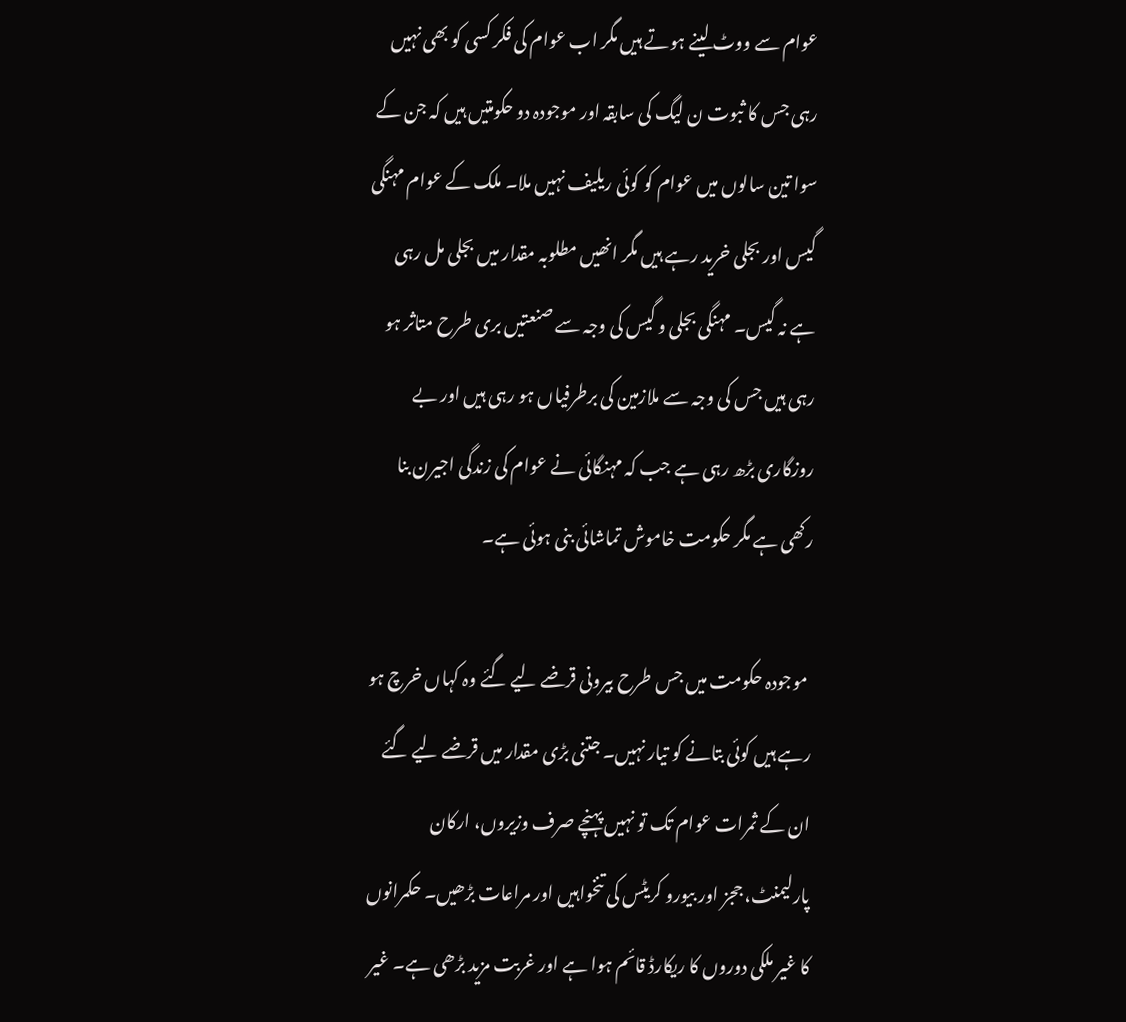عوام سے ووٹ لینے ہوتے ہیں مگر اب عوام کی فکر کسی کو بھی نہیں رہی جس کا ثبوت ن لیگ کی سابقہ اور موجودہ دو حکومتیں ہیں کہ جن کے سوا تین سالوں میں عوام کو کوئی ریلیف نہیں ملا۔ ملک کے عوام مہنگی گیس اور بجلی خرید رہے ہیں مگر انھیں مطلوبہ مقدار میں بجلی مل رہی ہے نہ گیس۔ مہنگی بجلی و گیس کی وجہ سے صنعتیں بری طرح متاثر ہو رہی ہیں جس کی وجہ سے ملازمین کی برطرفیاں ہو رہی ہیں اور بے روزگاری بڑھ رہی ہے جب کہ مہنگائی نے عوام کی زندگی اجیرن بنا رکھی ہے مگر حکومت خاموش تماشائی بنی ہوئی ہے۔

 موجودہ حکومت میں جس طرح بیرونی قرضے لیے گئے وہ کہاں خرچ ہو رہے ہیں کوئی بتانے کو تیار نہیں۔ جتنی بڑی مقدار میں قرضے لیے گئے ان کے ثمرات عوام تک تو نہیں پہنچے صرف وزیروں، ارکان پارلیمنٹ، ججز اور بیورو کریٹس کی تنخواہیں اور مراعات بڑھیں۔ حکمرانوں کا غیر ملکی دوروں کا ریکارڈ قائم ہوا ہے اور غربت مزید بڑھی ہے۔ غیر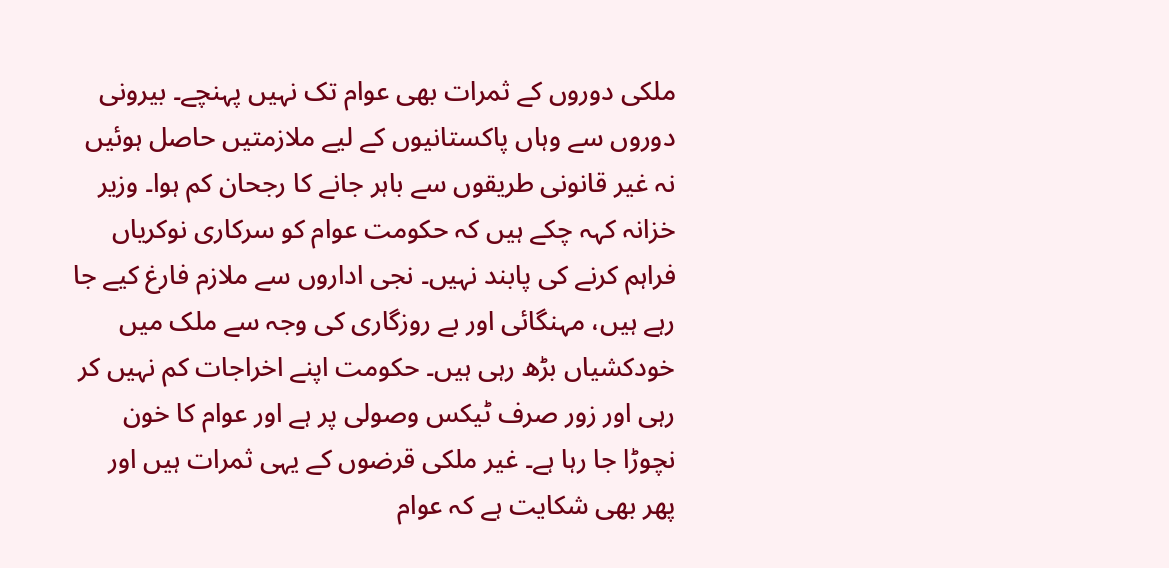ملکی دوروں کے ثمرات بھی عوام تک نہیں پہنچے۔ بیرونی دوروں سے وہاں پاکستانیوں کے لیے ملازمتیں حاصل ہوئیں نہ غیر قانونی طریقوں سے باہر جانے کا رجحان کم ہوا۔ وزیر خزانہ کہہ چکے ہیں کہ حکومت عوام کو سرکاری نوکریاں فراہم کرنے کی پابند نہیں۔ نجی اداروں سے ملازم فارغ کیے جا رہے ہیں، مہنگائی اور بے روزگاری کی وجہ سے ملک میں خودکشیاں بڑھ رہی ہیں۔ حکومت اپنے اخراجات کم نہیں کر رہی اور زور صرف ٹیکس وصولی پر ہے اور عوام کا خون نچوڑا جا رہا ہے۔ غیر ملکی قرضوں کے یہی ثمرات ہیں اور پھر بھی شکایت ہے کہ عوام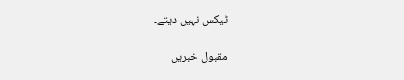ٹیکس نہیں دیتے۔

مقبول خبریں